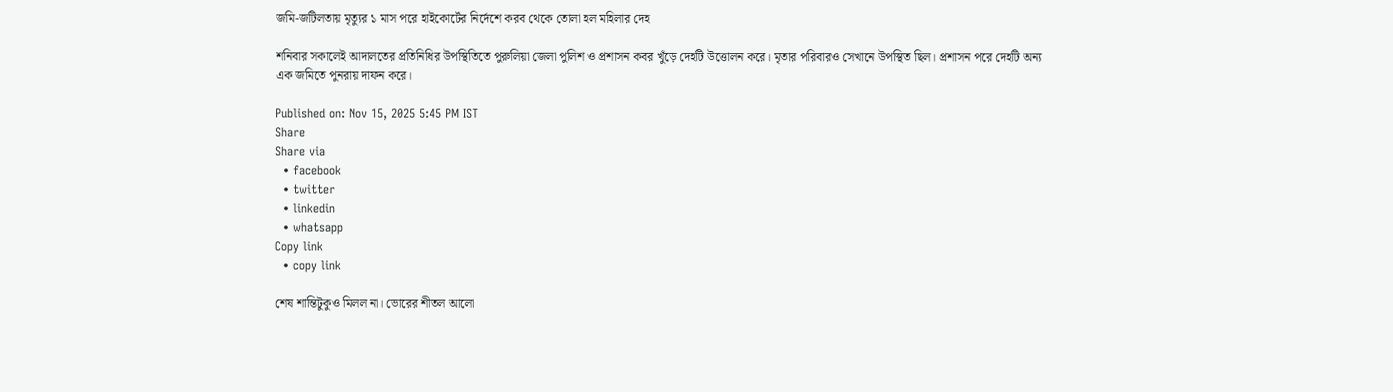জমি-জটিলতায় মৃত্যুর ১ মাস পরে হাইকোর্টের নির্দেশে করব থেকে তোলা হল মহিলার দেহ

শনিবার সকালেই আদালতের প্রতিনিধির উপস্থিতিতে পুরুলিয়া জেলা পুলিশ ও প্রশাসন কবর খুঁড়ে দেহটি উত্তোলন করে। মৃতার পরিবারও সেখানে উপস্থিত ছিল। প্রশাসন পরে দেহটি অন্য এক জমিতে পুনরায় দাফন করে।

Published on: Nov 15, 2025 5:45 PM IST
Share
Share via
  • facebook
  • twitter
  • linkedin
  • whatsapp
Copy link
  • copy link

শেষ শান্তিটুকুও মিলল না। ভোরের শীতল আলো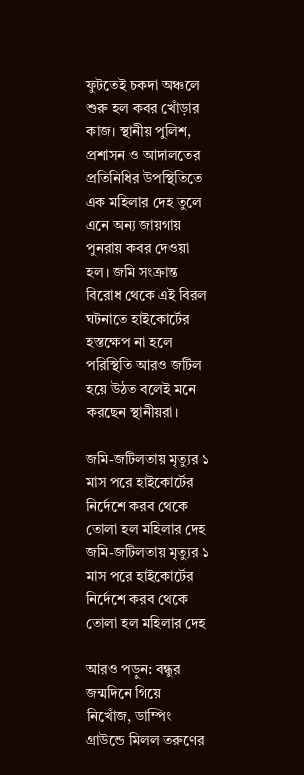ফুটতেই চকদা অঞ্চলে শুরু হল কবর খোঁড়ার কাজ। স্থানীয় পুলিশ, প্রশাসন ও আদালতের প্রতিনিধির উপস্থিতিতে এক মহিলার দেহ তুলে এনে অন্য জায়গায় পুনরায় কবর দেওয়া হল। জমি সংক্রান্ত বিরোধ থেকে এই বিরল ঘটনাতে হাইকোর্টের হস্তক্ষেপ না হলে পরিস্থিতি আরও জটিল হয়ে উঠত বলেই মনে করছেন স্থানীয়রা।

জমি-জটিলতায় মৃত্যুর ১ মাস পরে হাইকোর্টের নির্দেশে করব থেকে তোলা হল মহিলার দেহ
জমি-জটিলতায় মৃত্যুর ১ মাস পরে হাইকোর্টের নির্দেশে করব থেকে তোলা হল মহিলার দেহ

আরও পড়ুন: বন্ধুর জন্মদিনে গিয়ে নিখোঁজ, ডাম্পিং গ্রাউন্ডে মিলল তরুণের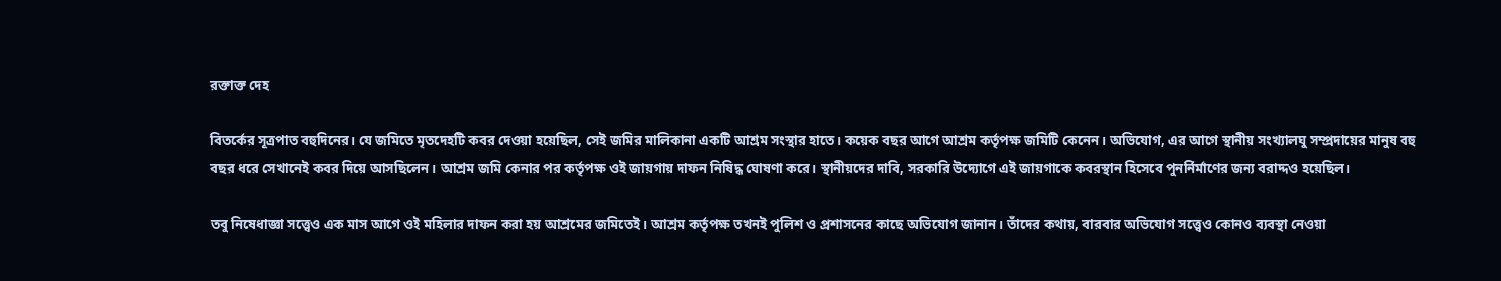রক্তাক্ত দেহ

বিতর্কের সূত্রপাত বহুদিনের। যে জমিতে মৃতদেহটি কবর দেওয়া হয়েছিল, সেই জমির মালিকানা একটি আশ্রম সংস্থার হাতে। কয়েক বছর আগে আশ্রম কর্তৃপক্ষ জমিটি কেনেন। অভিযোগ, এর আগে স্থানীয় সংখ্যালঘু সম্প্রদায়ের মানুষ বহু বছর ধরে সেখানেই কবর দিয়ে আসছিলেন। আশ্রম জমি কেনার পর কর্তৃপক্ষ ওই জায়গায় দাফন নিষিদ্ধ ঘোষণা করে। স্থানীয়দের দাবি, সরকারি উদ্যোগে এই জায়গাকে কবরস্থান হিসেবে পুনর্নির্মাণের জন্য বরাদ্দও হয়েছিল।

তবু নিষেধাজ্ঞা সত্ত্বেও এক মাস আগে ওই মহিলার দাফন করা হয় আশ্রমের জমিতেই। আশ্রম কর্তৃপক্ষ তখনই পুলিশ ও প্রশাসনের কাছে অভিযোগ জানান। তাঁদের কথায়, বারবার অভিযোগ সত্ত্বেও কোনও ব্যবস্থা নেওয়া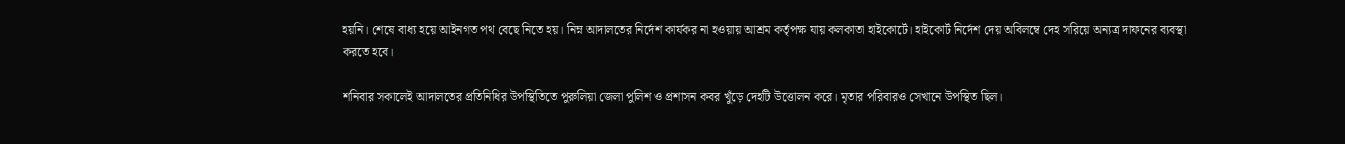হয়নি। শেষে বাধ্য হয়ে আইনগত পথ বেছে নিতে হয়। নিম্ন আদালতের নির্দেশ কার্যকর না হওয়ায় আশ্রম কর্তৃপক্ষ যায় কলকাতা হাইকোর্টে। হাইকোর্ট নির্দেশ দেয় অবিলম্বে দেহ সরিয়ে অন্যত্র দাফনের ব্যবস্থা করতে হবে।

শনিবার সকালেই আদালতের প্রতিনিধির উপস্থিতিতে পুরুলিয়া জেলা পুলিশ ও প্রশাসন কবর খুঁড়ে দেহটি উত্তোলন করে। মৃতার পরিবারও সেখানে উপস্থিত ছিল।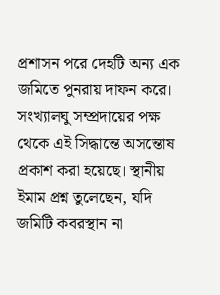প্রশাসন পরে দেহটি অন্য এক জমিতে পুনরায় দাফন করে। সংখ্যালঘু সম্প্রদায়ের পক্ষ থেকে এই সিদ্ধান্তে অসন্তোষ প্রকাশ করা হয়েছে। স্থানীয় ইমাম প্রশ্ন তুলেছেন, যদি জমিটি কবরস্থান না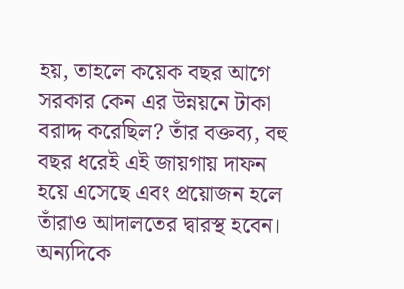হয়, তাহলে কয়েক বছর আগে সরকার কেন এর উন্নয়নে টাকা বরাদ্দ করেছিল? তাঁর বক্তব্য, বহু বছর ধরেই এই জায়গায় দাফন হয়ে এসেছে এবং প্রয়োজন হলে তাঁরাও আদালতের দ্বারস্থ হবেন। অন্যদিকে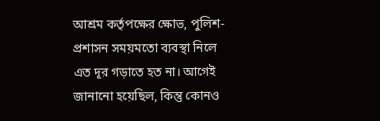আশ্রম কর্তৃপক্ষের ক্ষোভ, পুলিশ-প্রশাসন সময়মতো ব্যবস্থা নিলে এত দূর গড়াতে হত না। আগেই জানানো হয়েছিল, কিন্তু কোনও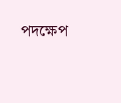পদক্ষেপ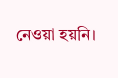নেওয়া হয়নি।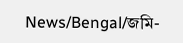News/Bengal/জমি-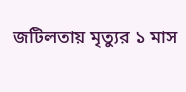জটিলতায় মৃত্যুর ১ মাস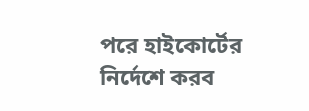পরে হাইকোর্টের নির্দেশে করব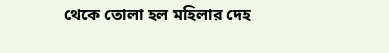থেকে তোলা হল মহিলার দেহ